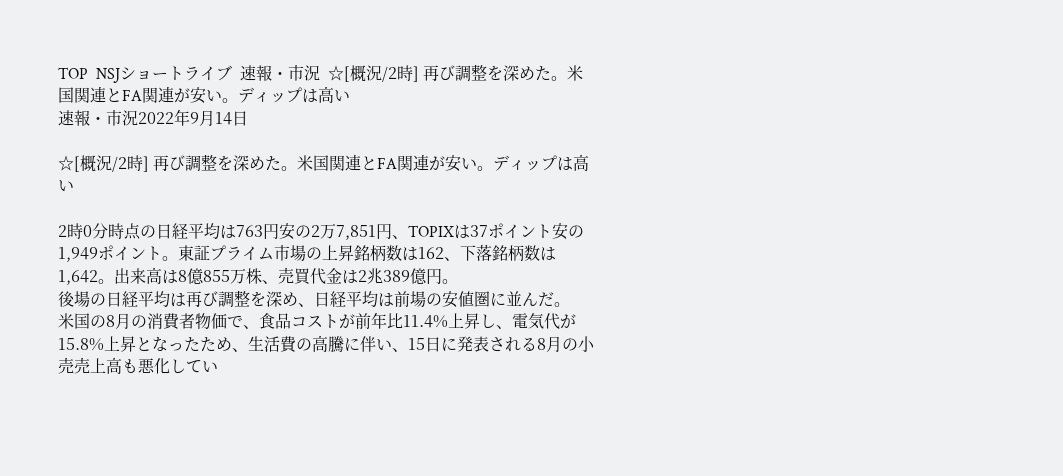TOP  NSJショートライブ  速報・市況  ☆[概況/2時] 再び調整を深めた。米国関連とFA関連が安い。ディップは高い
速報・市況2022年9月14日

☆[概況/2時] 再び調整を深めた。米国関連とFA関連が安い。ディップは高い

2時0分時点の日経平均は763円安の2万7,851円、TOPIXは37ポイント安の1,949ポイント。東証プライム市場の上昇銘柄数は162、下落銘柄数は1,642。出来高は8億855万株、売買代金は2兆389億円。
後場の日経平均は再び調整を深め、日経平均は前場の安値圏に並んだ。
米国の8月の消費者物価で、食品コストが前年比11.4%上昇し、電気代が15.8%上昇となったため、生活費の高騰に伴い、15日に発表される8月の小売売上高も悪化してい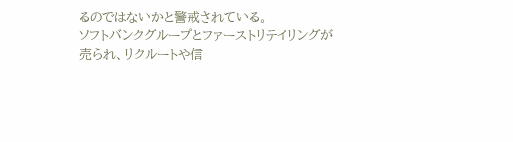るのではないかと警戒されている。
ソフトバンクグループとファーストリテイリングが売られ、リクルートや信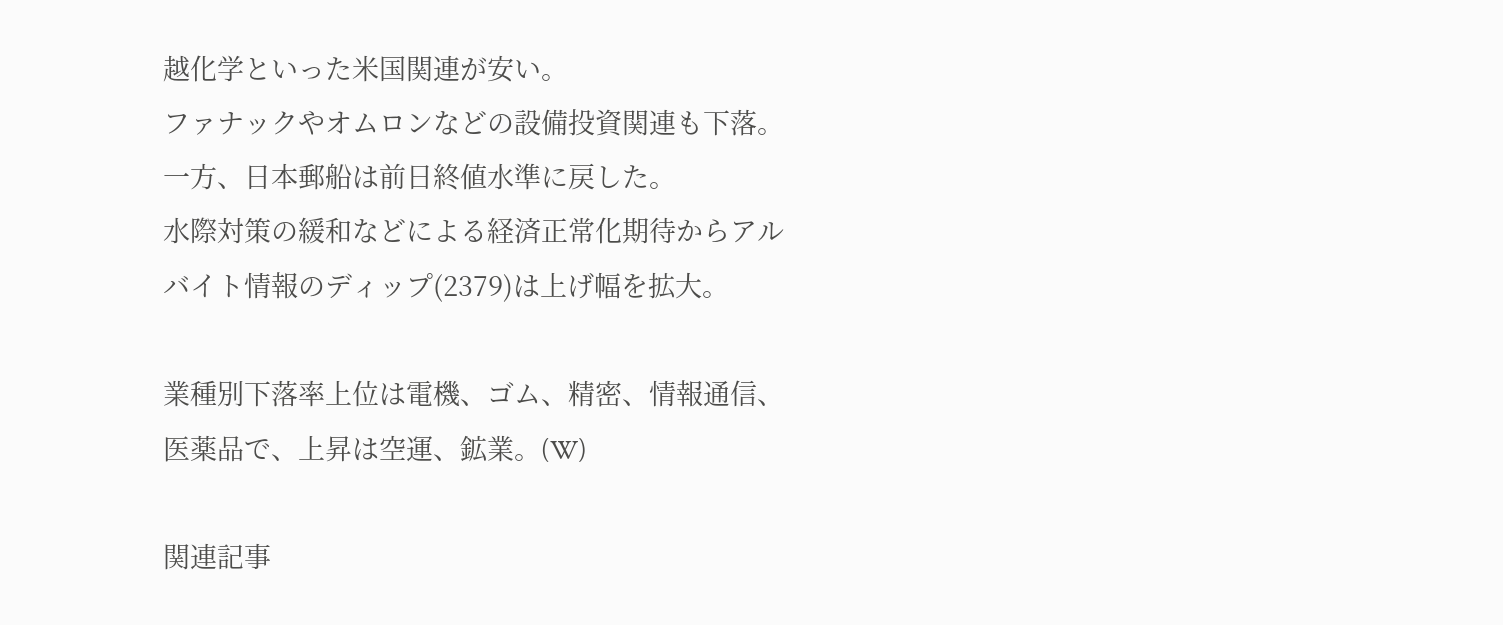越化学といった米国関連が安い。
ファナックやオムロンなどの設備投資関連も下落。
一方、日本郵船は前日終値水準に戻した。
水際対策の緩和などによる経済正常化期待からアルバイト情報のディップ(2379)は上げ幅を拡大。

業種別下落率上位は電機、ゴム、精密、情報通信、医薬品で、上昇は空運、鉱業。(W)

関連記事